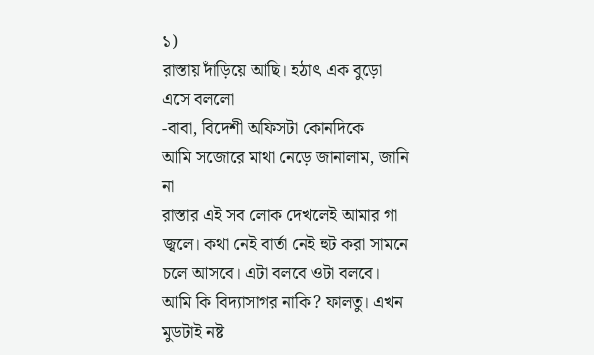১)
রাস্তায় দাঁড়িয়ে আছি। হঠাৎ এক বুড়ো এসে বললো
-বাবা, বিদেশী অফিসটা কোনদিকে
আমি সজোরে মাথা নেড়ে জানালাম, জানি না
রাস্তার এই সব লোক দেখলেই আমার গা জ্বলে। কথা নেই বার্তা নেই হুট করা সামনে চলে আসবে। এটা বলবে ওটা বলবে। আমি কি বিদ্যাসাগর নাকি? ফালতু। এখন মুডটাই নষ্ট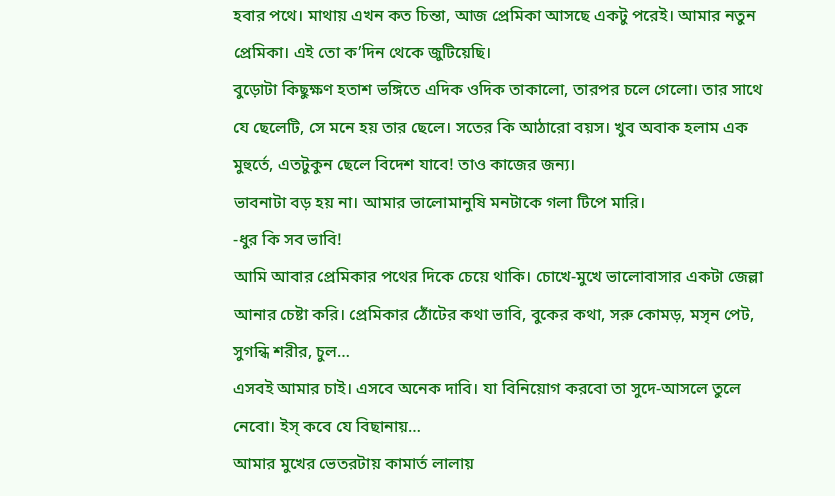হবার পথে। মাথায় এখন কত চিন্তা, আজ প্রেমিকা আসছে একটু পরেই। আমার নতুন প্রেমিকা। এই তো ক’দিন থেকে জুটিয়েছি।
বুড়োটা কিছুক্ষণ হতাশ ভঙ্গিতে এদিক ওদিক তাকালো, তারপর চলে গেলো। তার সাথে যে ছেলেটি, সে মনে হয় তার ছেলে। সতের কি আঠারো বয়স। খুব অবাক হলাম এক মুহুর্তে, এতটুকুন ছেলে বিদেশ যাবে! তাও কাজের জন্য।
ভাবনাটা বড় হয় না। আমার ভালোমানুষি মনটাকে গলা টিপে মারি।
-ধুর কি সব ভাবি!
আমি আবার প্রেমিকার পথের দিকে চেয়ে থাকি। চোখে-মুখে ভালোবাসার একটা জেল্লা আনার চেষ্টা করি। প্রেমিকার ঠোঁটের কথা ভাবি, বুকের কথা, সরু কোমড়, মসৃন পেট, সুগন্ধি শরীর, চুল…
এসবই আমার চাই। এসবে অনেক দাবি। যা বিনিয়োগ করবো তা সুদে-আসলে তুলে নেবো। ইস্ কবে যে বিছানায়…
আমার মুখের ভেতরটায় কামার্ত লালায়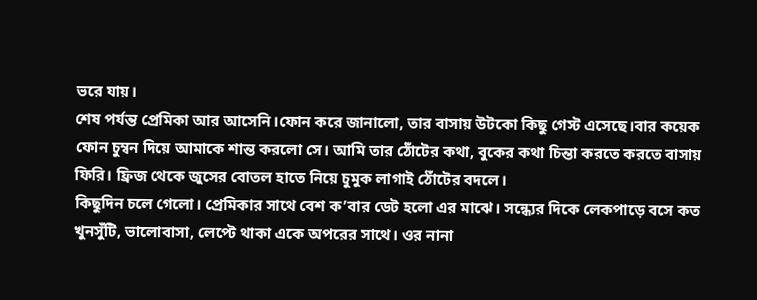ভরে যায়।
শেষ পর্যন্ত প্রেমিকা আর আসেনি।ফোন করে জানালো, তার বাসায় উটকো কিছু গেস্ট এসেছে।বার কয়েক ফোন চুম্বন দিয়ে আমাকে শান্ত করলো সে। আমি তার ঠোঁটের কথা, বুকের কথা চিন্তা করতে করতে বাসায় ফিরি। ফ্রিজ থেকে জুসের বোতল হাতে নিয়ে চুমুক লাগাই ঠোঁটের বদলে।
কিছুদিন চলে গেলো। প্রেমিকার সাথে বেশ ক’বার ডেট হলো এর মাঝে। সন্ধ্যের দিকে লেকপাড়ে বসে কত খুনসুঁটি, ভালোবাসা, লেপ্টে থাকা একে অপরের সাথে। ওর নানা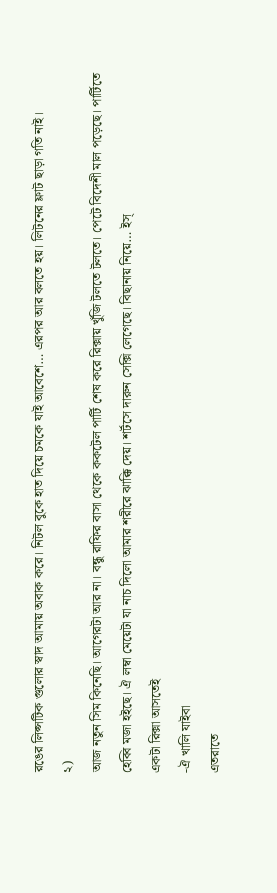রঙের লিপ্সটিক গুলোর স্বাদ আমায় অবাক করে। নিটল বুকে হাত দিয়ে চমকে যাই আবেশে… এরপর আর বলতে হয়। লিটনের ফ্লাট ছাড়া গতি নাই।
২)
আজ নতুন সিম কিনেছি। আগেরটা আর না। বন্ধু রাফির বাসা থেকে ককটেল পার্টি শেষ করে রিক্সায় খুঁজি টলতে টলতে। পেটে বিদেশী মাল পড়েছে। পার্টিতে হেব্বি মজা হইছে। ঐ লম্বা মেয়েটা যা নাচ দিলো আমার শরীরে ঝাক্কি দেয়। শর্টসে দারুন সেক্সি লেগেছে। বিছানায় নিয়ে… ইস্
একটা রিক্সা আসতেই
-ঐ খালি যাইবা
এতরাতে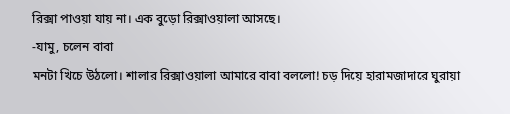রিক্সা পাওয়া যায় না। এক বুড়ো রিক্সাওয়ালা আসছে।
-যামু, চলেন বাবা
মনটা খিচে উঠলো। শালার রিক্সাওয়ালা আমারে বাবা বললো! চড় দিয়ে হারামজাদারে ঘুরায়া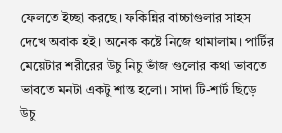ফেলতে ইচ্ছা করছে। ফকিন্নির বাচ্চাগুলার সাহস দেখে অবাক হই। অনেক কষ্টে নিজে থামালাম। পার্টির মেয়েটার শরীরের উচু নিচু ভাঁজ গুলোর কথা ভাবতে ভাবতে মনটা একটু শান্ত হলো। সাদা টি-শার্ট ছিড়ে উচু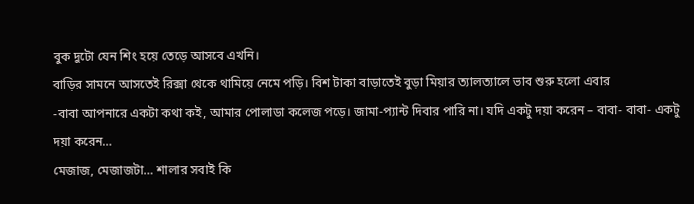বুক দুটো যেন শিং হয়ে তেড়ে আসবে এখনি।
বাড়ির সামনে আসতেই রিক্সা থেকে থামিয়ে নেমে পড়ি। বিশ টাকা বাড়াতেই বুড়া মিয়ার ত্যালত্যালে ভাব শুরু হলো এবার
-বাবা আপনারে একটা কথা কই, আমার পোলাডা কলেজ পড়ে। জামা-প্যান্ট দিবার পারি না। যদি একটু দয়া করেন – বাবা- বাবা- একটু দয়া করেন…
মেজাজ, মেজাজটা… শালার সবাই কি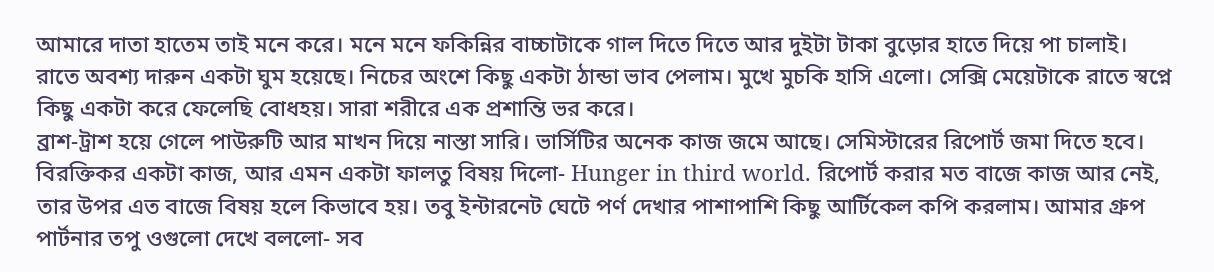আমারে দাতা হাতেম তাই মনে করে। মনে মনে ফকিন্নির বাচ্চাটাকে গাল দিতে দিতে আর দুইটা টাকা বুড়োর হাতে দিয়ে পা চালাই।
রাতে অবশ্য দারুন একটা ঘুম হয়েছে। নিচের অংশে কিছু একটা ঠান্ডা ভাব পেলাম। মুখে মুচকি হাসি এলো। সেক্সি মেয়েটাকে রাতে স্বপ্নে কিছু একটা করে ফেলেছি বোধহয়। সারা শরীরে এক প্রশান্তি ভর করে।
ব্রাশ-ট্রাশ হয়ে গেলে পাউরুটি আর মাখন দিয়ে নাস্তা সারি। ভার্সিটির অনেক কাজ জমে আছে। সেমিস্টারের রিপোর্ট জমা দিতে হবে। বিরক্তিকর একটা কাজ, আর এমন একটা ফালতু বিষয় দিলো- Hunger in third world. রিপোর্ট করার মত বাজে কাজ আর নেই, তার উপর এত বাজে বিষয় হলে কিভাবে হয়। তবু ইন্টারনেট ঘেটে পর্ণ দেখার পাশাপাশি কিছু আর্টিকেল কপি করলাম। আমার গ্রুপ পার্টনার তপু ওগুলো দেখে বললো- সব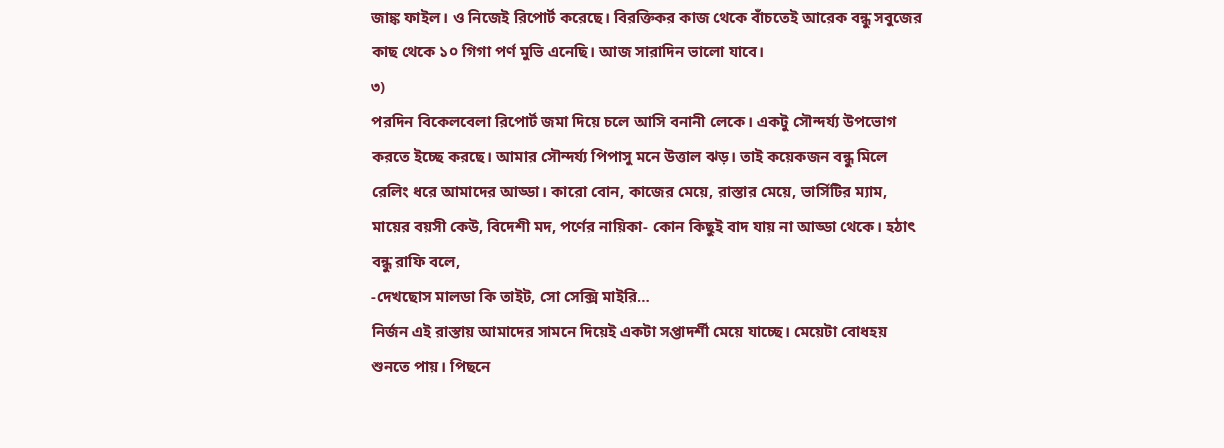জাঙ্ক ফাইল। ও নিজেই রিপোর্ট করেছে। বিরক্তিকর কাজ থেকে বাঁচতেই আরেক বন্ধু সবুজের কাছ থেকে ১০ গিগা পর্ণ মুভি এনেছি। আজ সারাদিন ভালো যাবে।
৩)
পরদিন বিকেলবেলা রিপোর্ট জমা দিয়ে চলে আসি বনানী লেকে। একটু সৌন্দর্য্য উপভোগ করতে ইচ্ছে করছে। আমার সৌন্দর্য্য পিপাসু মনে উত্তাল ঝড়। তাই কয়েকজন বন্ধু মিলে রেলিং ধরে আমাদের আড্ডা। কারো বোন, কাজের মেয়ে, রাস্তার মেয়ে, ভার্সিটির ম্যাম, মায়ের বয়সী কেউ, বিদেশী মদ, পর্ণের নায়িকা- কোন কিছুই বাদ যায় না আড্ডা থেকে। হঠাৎ বন্ধু রাফি বলে,
-দেখছোস মালডা কি তাইট, সো সেক্সি মাইরি…
নির্জন এই রাস্তায় আমাদের সামনে দিয়েই একটা সপ্তাদর্শী মেয়ে যাচ্ছে। মেয়েটা বোধহয় শুনতে পায়। পিছনে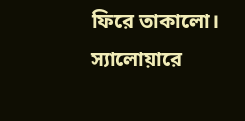ফিরে তাকালো। স্যালোয়ারে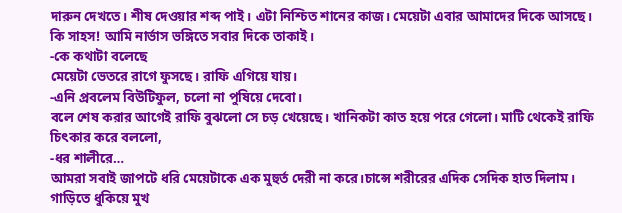দারুন দেখতে। শীষ দেওয়ার শব্দ পাই। এটা নিশ্চিত শানের কাজ। মেয়েটা এবার আমাদের দিকে আসছে। কি সাহস! আমি নার্ভাস ভঙ্গিতে সবার দিকে তাকাই।
-কে কথাটা বলেছে
মেয়েটা ভেতরে রাগে ফুসছে। রাফি এগিয়ে যায়।
-এনি প্রবলেম বিউটিফুল, চলো না পুষিয়ে দেবো।
বলে শেষ করার আগেই রাফি বুঝলো সে চড় খেয়েছে। খানিকটা কাত হয়ে পরে গেলো। মাটি থেকেই রাফি চিৎকার করে বললো,
-ধর শালীরে…
আমরা সবাই জাপটে ধরি মেয়েটাকে এক মুহুর্ত দেরী না করে।চান্সে শরীরের এদিক সেদিক হাত দিলাম। গাড়িতে ধুকিয়ে মুখ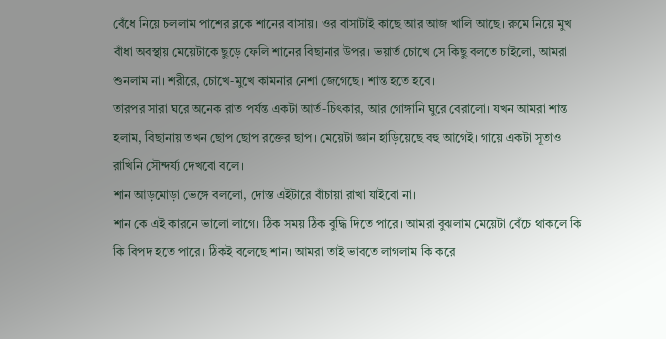বেঁধে নিয়ে চললাম পাশের ব্লকে শানের বাসায়। ওর বাসাটাই কাছে আর আজ খালি আছে। রুমে নিয়ে মুখ বাঁধা অবস্থায় মেয়েটাকে ছুড়ে ফেলি শানের বিছানার উপর। ভয়ার্ত চোখে সে কিছু বলতে চাইলো, আমরা শুনলাম না। শরীরে, চোখে-মুখে কামনার নেশা জেগেছে। শান্ত হতে হবে।
তারপর সারা ঘরে অনেক রাত পর্যন্ত একটা আর্ত-চিৎকার, আর গোঙ্গানি ঘুরে বেরালো। যখন আমরা শান্ত হলাম, বিছানায় তখন ছোপ ছোপ রক্তের ছাপ। মেয়েটা জ্ঞান হাড়িয়েছে বহু আগেই। গায়ে একটা সূতাও রাখিনি সৌন্দর্য্য দেখবো বলে।
শান আড়মোড়া ভেঙ্গে বললো, দোস্ত এইটারে বাঁচায়া রাখা যাইবো না।
শান কে এই কারনে ভালো লাগে। ঠিক সময় ঠিক বুদ্ধি দিতে পারে। আমরা বুঝলাম মেয়েটা বেঁচে থাকলে কি কি বিপদ হতে পারে। ঠিকই বলেছে শান। আমরা তাই ভাবতে লাগলাম কি করে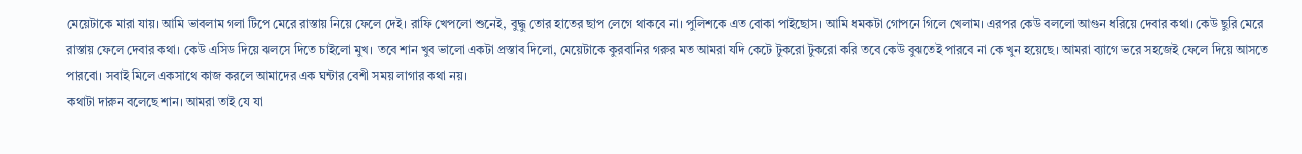মেয়েটাকে মারা যায়। আমি ভাবলাম গলা টিপে মেরে রাস্তায় নিয়ে ফেলে দেই। রাফি খেপলো শুনেই, বুদ্ধু তোর হাতের ছাপ লেগে থাকবে না। পুলিশকে এত বোকা পাইছোস। আমি ধমকটা গোপনে গিলে খেলাম। এরপর কেউ বললো আগুন ধরিয়ে দেবার কথা। কেউ ছুরি মেরে রাস্তায় ফেলে দেবার কথা। কেউ এসিড দিয়ে ঝলসে দিতে চাইলো মুখ। তবে শান খুব ভালো একটা প্রস্তাব দিলো, মেয়েটাকে কুরবানির গরুর মত আমরা যদি কেটে টুকরো টুকরো করি তবে কেউ বুঝতেই পারবে না কে খুন হয়েছে। আমরা ব্যাগে ভরে সহজেই ফেলে দিয়ে আসতে পারবো। সবাই মিলে একসাথে কাজ করলে আমাদের এক ঘন্টার বেশী সময় লাগার কথা নয়।
কথাটা দারুন বলেছে শান। আমরা তাই যে যা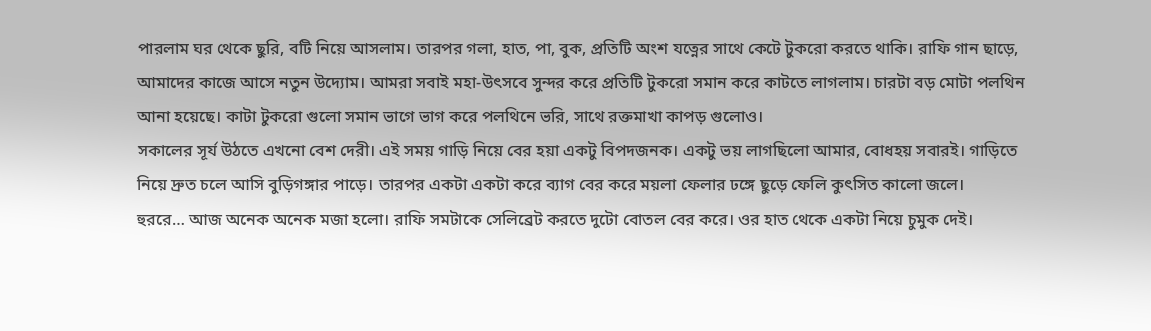পারলাম ঘর থেকে ছুরি, বটি নিয়ে আসলাম। তারপর গলা, হাত, পা, বুক, প্রতিটি অংশ যত্নের সাথে কেটে টুকরো করতে থাকি। রাফি গান ছাড়ে, আমাদের কাজে আসে নতুন উদ্যোম। আমরা সবাই মহা-উৎসবে সুন্দর করে প্রতিটি টুকরো সমান করে কাটতে লাগলাম। চারটা বড় মোটা পলথিন আনা হয়েছে। কাটা টুকরো গুলো সমান ভাগে ভাগ করে পলথিনে ভরি, সাথে রক্তমাখা কাপড় গুলোও।
সকালের সূর্য উঠতে এখনো বেশ দেরী। এই সময় গাড়ি নিয়ে বের হয়া একটু বিপদজনক। একটু ভয় লাগছিলো আমার, বোধহয় সবারই। গাড়িতে নিয়ে দ্রুত চলে আসি বুড়িগঙ্গার পাড়ে। তারপর একটা একটা করে ব্যাগ বের করে ময়লা ফেলার ঢঙ্গে ছুড়ে ফেলি কুৎসিত কালো জলে।
হুররে… আজ অনেক অনেক মজা হলো। রাফি সমটাকে সেলিব্রেট করতে দুটো বোতল বের করে। ওর হাত থেকে একটা নিয়ে চুমুক দেই।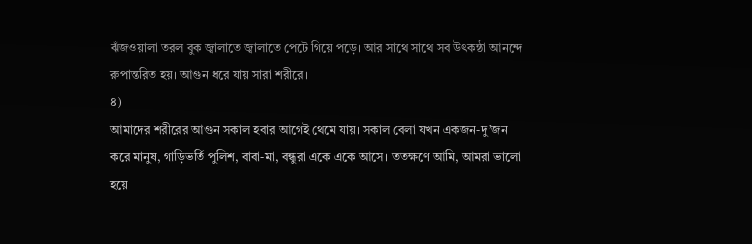ঝঁজওয়ালা তরল বুক জ্বালাতে জ্বালাতে পেটে গিয়ে পড়ে। আর সাথে সাথে সব উৎকন্ঠা আনন্দে রুপান্তরিত হয়। আগুন ধরে যায় সারা শরীরে।
৪)
আমাদের শরীরের আগুন সকাল হবার আগেই থেমে যায়। সকাল বেলা যখন একজন-দু’জন করে মানুষ, গাড়িভর্তি পুলিশ, বাবা-মা, বন্ধুরা একে একে আসে। ততক্ষণে আমি, আমরা ভালো হয়ে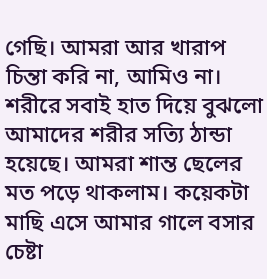গেছি। আমরা আর খারাপ চিন্তা করি না, আমিও না। শরীরে সবাই হাত দিয়ে বুঝলো আমাদের শরীর সত্যি ঠান্ডা হয়েছে। আমরা শান্ত ছেলের মত পড়ে থাকলাম। কয়েকটা মাছি এসে আমার গালে বসার চেষ্টা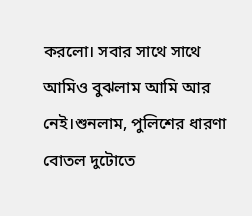করলো। সবার সাথে সাথে আমিও বুঝলাম আমি আর নেই।শুনলাম, পুলিশের ধারণা বোতল দুটোতে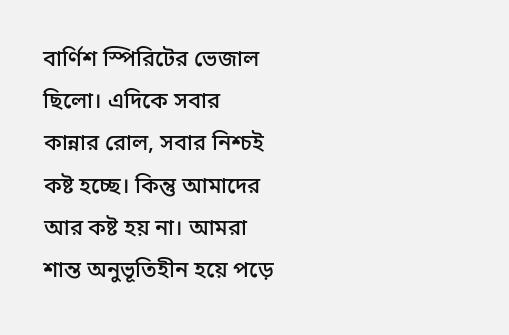বার্ণিশ স্পিরিটের ভেজাল ছিলো। এদিকে সবার কান্নার রোল, সবার নিশ্চই কষ্ট হচ্ছে। কিন্তু আমাদের আর কষ্ট হয় না। আমরা শান্ত অনুভূতিহীন হয়ে পড়ে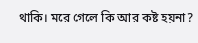থাকি। মরে গেলে কি আর কষ্ট হয়না?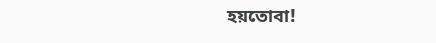হয়তোবা!